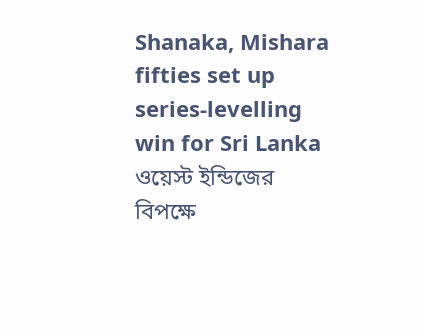Shanaka, Mishara fifties set up series-levelling win for Sri Lanka
ওয়েস্ট ইন্ডিজের বিপক্ষে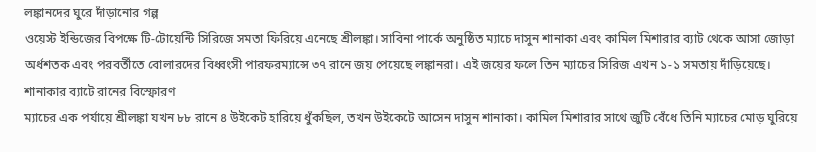লঙ্কানদের ঘুরে দাঁড়ানোর গল্প
ওয়েস্ট ইন্ডিজের বিপক্ষে টি-টোয়েন্টি সিরিজে সমতা ফিরিয়ে এনেছে শ্রীলঙ্কা। সাবিনা পার্কে অনুষ্ঠিত ম্যাচে দাসুন শানাকা এবং কামিল মিশারার ব্যাট থেকে আসা জোড়া অর্ধশতক এবং পরবর্তীতে বোলারদের বিধ্বংসী পারফরম্যান্সে ৩৭ রানে জয় পেয়েছে লঙ্কানরা। এই জয়ের ফলে তিন ম্যাচের সিরিজ এখন ১-১ সমতায় দাঁড়িয়েছে।
শানাকার ব্যাটে রানের বিস্ফোরণ
ম্যাচের এক পর্যায়ে শ্রীলঙ্কা যখন ৮৮ রানে ৪ উইকেট হারিয়ে ধুঁকছিল, তখন উইকেটে আসেন দাসুন শানাকা। কামিল মিশারার সাথে জুটি বেঁধে তিনি ম্যাচের মোড় ঘুরিয়ে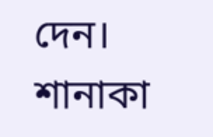দেন। শানাকা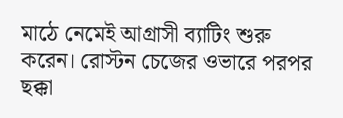মাঠে নেমেই আগ্রাসী ব্যাটিং শুরু করেন। রোস্টন চেজের ওভারে পরপর ছক্কা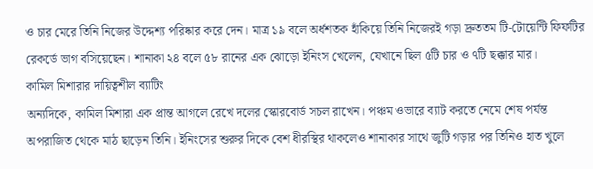ও চার মেরে তিনি নিজের উদ্দেশ্য পরিষ্কার করে দেন। মাত্র ১৯ বলে অর্ধশতক হাঁকিয়ে তিনি নিজেরই গড়া দ্রুততম টি-টোয়েন্টি ফিফটির রেকর্ডে ভাগ বসিয়েছেন। শানাকা ২৪ বলে ৫৮ রানের এক ঝোড়ো ইনিংস খেলেন, যেখানে ছিল ৫টি চার ও ৭টি ছক্কার মার।
কামিল মিশারার দায়িত্বশীল ব্যাটিং
অন্যদিকে, কামিল মিশারা এক প্রান্ত আগলে রেখে দলের স্কোরবোর্ড সচল রাখেন। পঞ্চম ওভারে ব্যাট করতে নেমে শেষ পর্যন্ত অপরাজিত থেকে মাঠ ছাড়েন তিনি। ইনিংসের শুরুর দিকে বেশ ধীরস্থির থাকলেও শানাকার সাথে জুটি গড়ার পর তিনিও হাত খুলে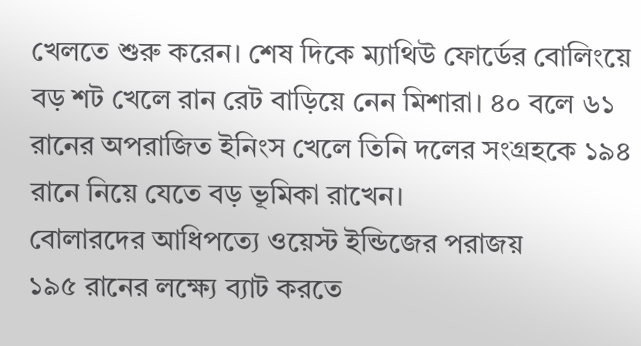খেলতে শুরু করেন। শেষ দিকে ম্যাথিউ ফোর্ডের বোলিংয়ে বড় শট খেলে রান রেট বাড়িয়ে নেন মিশারা। ৪০ বলে ৬১ রানের অপরাজিত ইনিংস খেলে তিনি দলের সংগ্রহকে ১৯৪ রানে নিয়ে যেতে বড় ভূমিকা রাখেন।
বোলারদের আধিপত্যে ওয়েস্ট ইন্ডিজের পরাজয়
১৯৫ রানের লক্ষ্যে ব্যাট করতে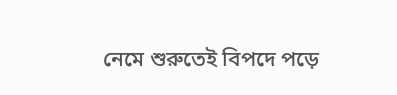নেমে শুরুতেই বিপদে পড়ে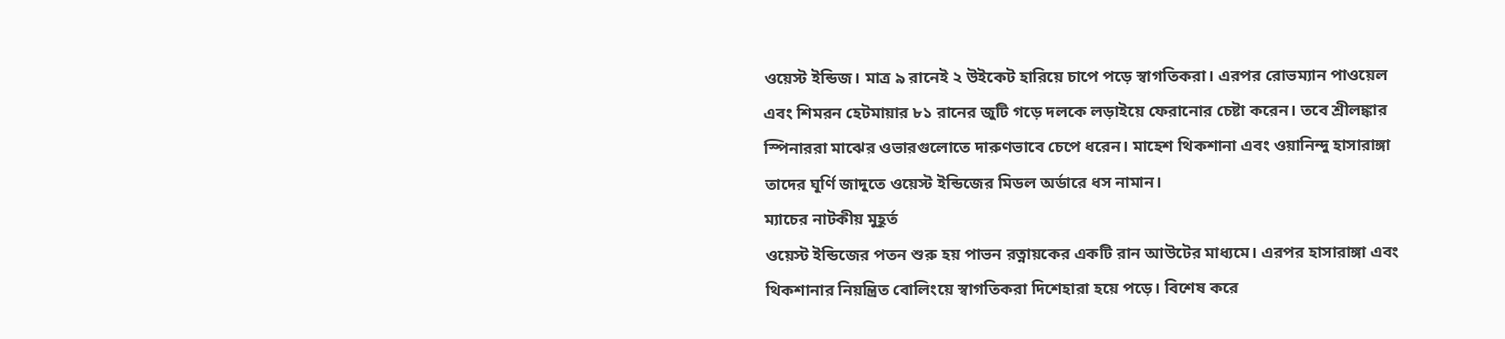ওয়েস্ট ইন্ডিজ। মাত্র ৯ রানেই ২ উইকেট হারিয়ে চাপে পড়ে স্বাগতিকরা। এরপর রোভম্যান পাওয়েল এবং শিমরন হেটমায়ার ৮১ রানের জুটি গড়ে দলকে লড়াইয়ে ফেরানোর চেষ্টা করেন। তবে শ্রীলঙ্কার স্পিনাররা মাঝের ওভারগুলোতে দারুণভাবে চেপে ধরেন। মাহেশ থিকশানা এবং ওয়ানিন্দু হাসারাঙ্গা তাদের ঘূর্ণি জাদুতে ওয়েস্ট ইন্ডিজের মিডল অর্ডারে ধস নামান।
ম্যাচের নাটকীয় মুহূর্ত
ওয়েস্ট ইন্ডিজের পতন শুরু হয় পাভন রত্নায়কের একটি রান আউটের মাধ্যমে। এরপর হাসারাঙ্গা এবং থিকশানার নিয়ন্ত্রিত বোলিংয়ে স্বাগতিকরা দিশেহারা হয়ে পড়ে। বিশেষ করে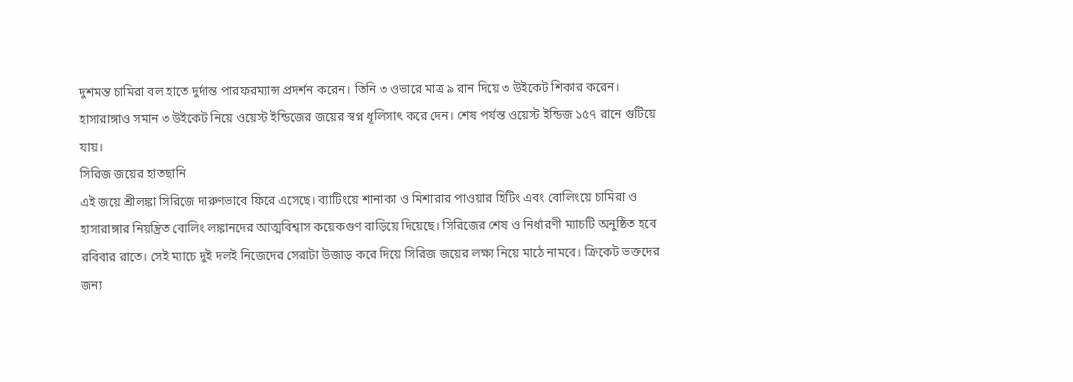দুশমন্ত চামিরা বল হাতে দুর্দান্ত পারফরম্যান্স প্রদর্শন করেন। তিনি ৩ ওভারে মাত্র ৯ রান দিয়ে ৩ উইকেট শিকার করেন। হাসারাঙ্গাও সমান ৩ উইকেট নিয়ে ওয়েস্ট ইন্ডিজের জয়ের স্বপ্ন ধূলিসাৎ করে দেন। শেষ পর্যন্ত ওয়েস্ট ইন্ডিজ ১৫৭ রানে গুটিয়ে যায়।
সিরিজ জয়ের হাতছানি
এই জয়ে শ্রীলঙ্কা সিরিজে দারুণভাবে ফিরে এসেছে। ব্যাটিংয়ে শানাকা ও মিশারার পাওয়ার হিটিং এবং বোলিংয়ে চামিরা ও হাসারাঙ্গার নিয়ন্ত্রিত বোলিং লঙ্কানদের আত্মবিশ্বাস কয়েকগুণ বাড়িয়ে দিয়েছে। সিরিজের শেষ ও নির্ধারণী ম্যাচটি অনুষ্ঠিত হবে রবিবার রাতে। সেই ম্যাচে দুই দলই নিজেদের সেরাটা উজাড় করে দিয়ে সিরিজ জয়ের লক্ষ্য নিয়ে মাঠে নামবে। ক্রিকেট ভক্তদের জন্য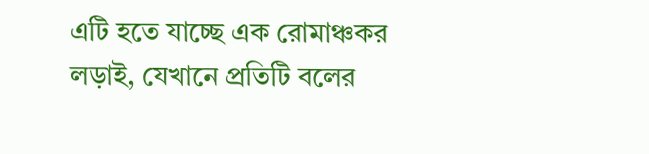এটি হতে যাচ্ছে এক রোমাঞ্চকর লড়াই, যেখানে প্রতিটি বলের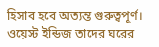হিসাব হবে অত্যন্ত গুরুত্বপূর্ণ। ওয়েস্ট ইন্ডিজ তাদের ঘরের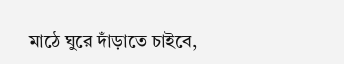মাঠে ঘুরে দাঁড়াতে চাইবে,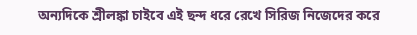অন্যদিকে শ্রীলঙ্কা চাইবে এই ছন্দ ধরে রেখে সিরিজ নিজেদের করে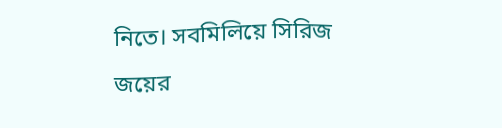নিতে। সবমিলিয়ে সিরিজ জয়ের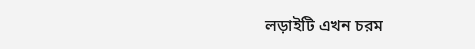লড়াইটি এখন চরম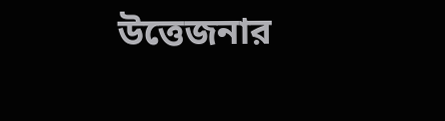উত্তেজনার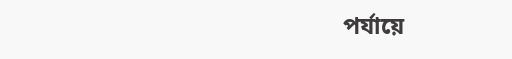পর্যায়ে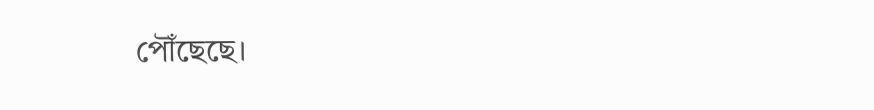পৌঁছেছে।